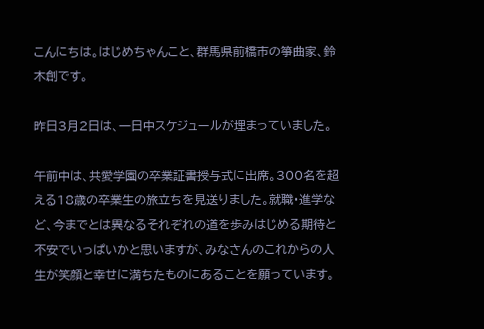こんにちは。はじめちゃんこと、群馬県前橋市の箏曲家、鈴木創です。

昨日3月2日は、一日中スケジュールが埋まっていました。

午前中は、共愛学園の卒業証書授与式に出席。300名を超える18歳の卒業生の旅立ちを見送りました。就職・進学など、今までとは異なるそれぞれの道を歩みはじめる期待と不安でいっぱいかと思いますが、みなさんのこれからの人生が笑顔と幸せに満ちたものにあることを願っています。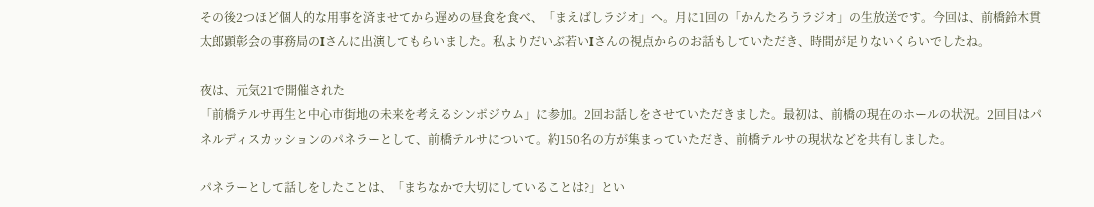その後2つほど個人的な用事を済ませてから遅めの昼食を食べ、「まえばしラジオ」へ。月に1回の「かんたろうラジオ」の生放送です。今回は、前橋鈴木貫太郎顕彰会の事務局のIさんに出演してもらいました。私よりだいぶ若いIさんの視点からのお話もしていただき、時間が足りないくらいでしたね。

夜は、元気21で開催された
「前橋テルサ再生と中心市街地の未来を考えるシンポジウム」に参加。2回お話しをさせていただきました。最初は、前橋の現在のホールの状況。2回目はパネルディスカッションのパネラーとして、前橋テルサについて。約150名の方が集まっていただき、前橋テルサの現状などを共有しました。

パネラーとして話しをしたことは、「まちなかで大切にしていることは?」とい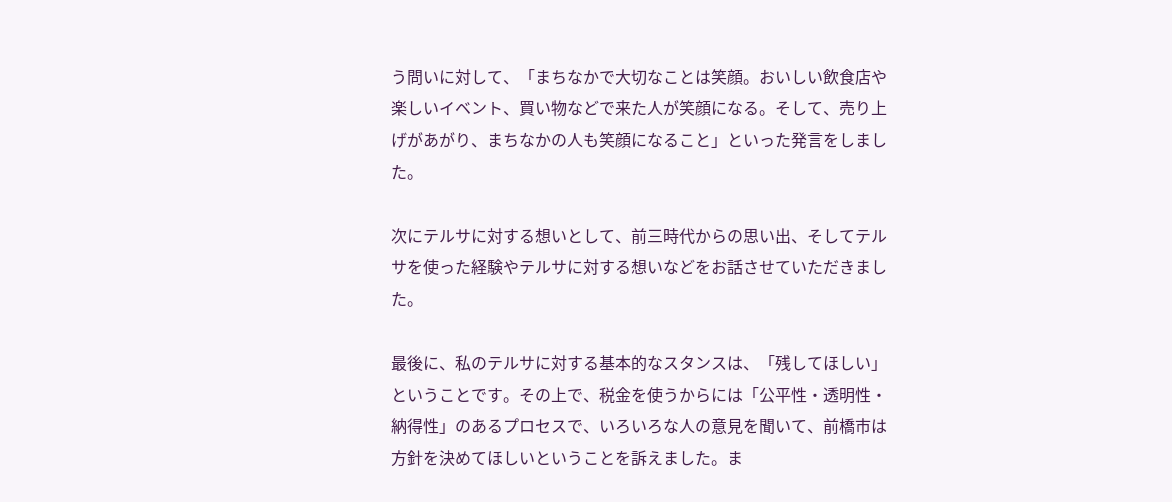う問いに対して、「まちなかで大切なことは笑顔。おいしい飲食店や楽しいイベント、買い物などで来た人が笑顔になる。そして、売り上げがあがり、まちなかの人も笑顔になること」といった発言をしました。

次にテルサに対する想いとして、前三時代からの思い出、そしてテルサを使った経験やテルサに対する想いなどをお話させていただきました。

最後に、私のテルサに対する基本的なスタンスは、「残してほしい」ということです。その上で、税金を使うからには「公平性・透明性・納得性」のあるプロセスで、いろいろな人の意見を聞いて、前橋市は方針を決めてほしいということを訴えました。ま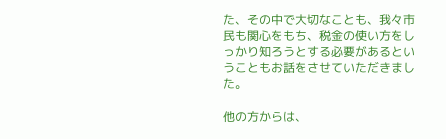た、その中で大切なことも、我々市民も関心をもち、税金の使い方をしっかり知ろうとする必要があるということもお話をさせていただきました。

他の方からは、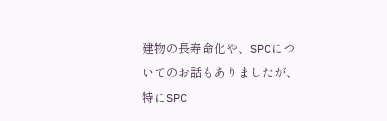建物の長寿命化や、SPCについてのお話もありましたが、特にSPC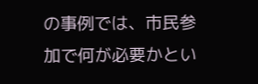の事例では、市民参加で何が必要かとい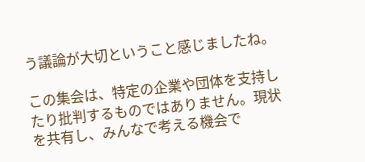う議論が大切ということ感じましたね。

この集会は、特定の企業や団体を支持したり批判するものではありません。現状を共有し、みんなで考える機会で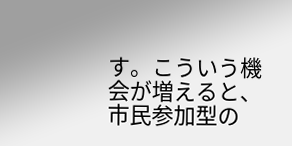す。こういう機会が増えると、市民参加型の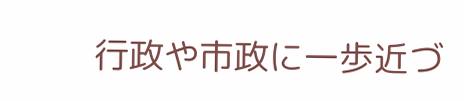行政や市政に一歩近づ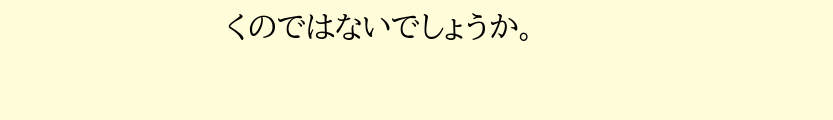くのではないでしょうか。